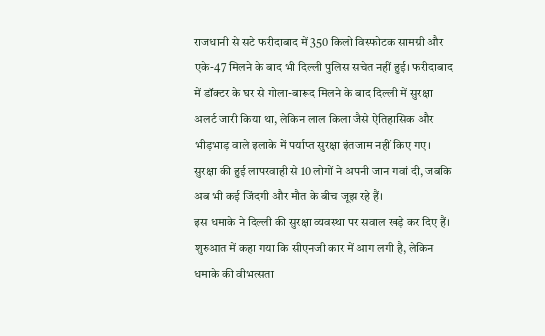राजधानी से सटे फरीदाबाद में 350 किलो विस्फोटक सामग्री और एके-47 मिलने के बाद भी दिल्ली पुलिस सचेत नहीं हुई। फरीदाबाद में डॉक्टर के घर से गोला-बारूद मिलने के बाद दिल्ली में सुरक्षा अलर्ट जारी किया था, लेकिन लाल किला जैसे ऐतिहासिक और भीड़भाड़ वाले इलाके में पर्याप्त सुरक्षा इंतजाम नहीं किए गए। सुरक्षा की हुई लापरवाही से 10 लोगों ने अपनी जान गवां दी, जबकि अब भी कई जिंदगी और मौत के बीच जूझ रहे हैं।
इस धमाके ने दिल्ली की सुरक्षा व्यवस्था पर सवाल खड़े कर दिए हैं। शुरुआत में कहा गया कि सीएनजी कार में आग लगी है, लेकिन धमाके की वीभत्सता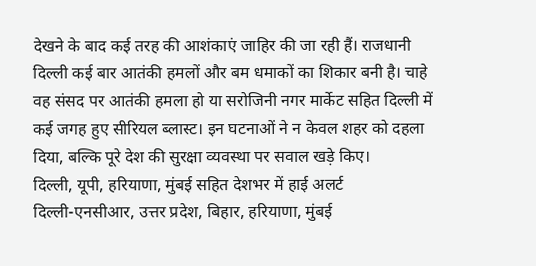देखने के बाद कई तरह की आशंकाएं जाहिर की जा रही हैं। राजधानी दिल्ली कई बार आतंकी हमलों और बम धमाकों का शिकार बनी है। चाहे वह संसद पर आतंकी हमला हो या सरोजिनी नगर मार्केट सहित दिल्ली में कई जगह हुए सीरियल ब्लास्ट। इन घटनाओं ने न केवल शहर को दहला दिया, बल्कि पूरे देश की सुरक्षा व्यवस्था पर सवाल खड़े किए।
दिल्ली, यूपी, हरियाणा, मुंबई सहित देशभर में हाई अलर्ट
दिल्ली-एनसीआर, उत्तर प्रदेश, बिहार, हरियाणा, मुंबई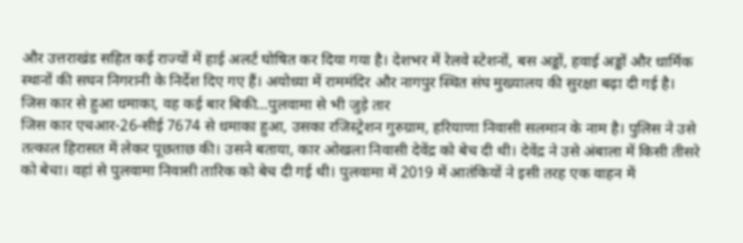और उत्तराखंड सहित कई राज्यों में हाई अलर्ट घोषित कर दिया गया है। देशभर में रेलवे स्टेशनों, बस अड्डों, हवाई अड्डों और धार्मिक स्थानों की सघन निगरानी के निर्देश दिए गए हैं। अयोध्या में राममंदिर और नागपुर स्थित संघ मुख्यालय की सुरक्षा बढ़ा दी गई है।
जिस कार से हुआ धमाका, वह कई बार बिकी...पुलवामा से भी जुड़े तार
जिस कार एचआर-26-सीई 7674 से धमाका हुआ, उसका रजिस्ट्रेशन गुरुग्राम, हरियाणा निवासी सलमान के नाम है। पुलिस ने उसे तत्काल हिरासत में लेकर पूछताछ की। उसने बताया, कार ओखला निवासी देवेंद्र को बेच दी थी। देवेंद्र ने उसे अंबाला में किसी तीसरे को बेचा। वहां से पुलवामा निवासी तारिक को बेच दी गई थी। पुलवामा में 2019 में आतंकियों ने इसी तरह एक वाहन में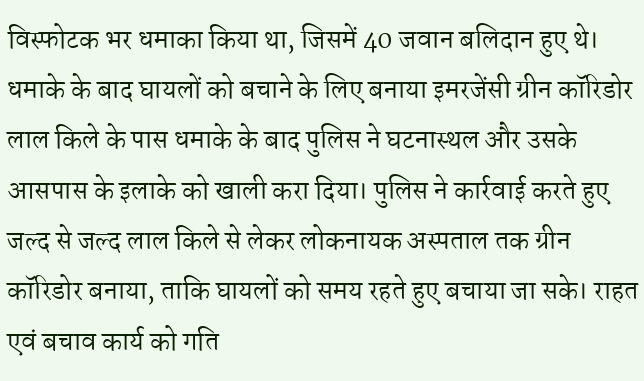विस्फोटक भर धमाका किया था, जिसमें 40 जवान बलिदान हुए थे।
धमाके के बाद घायलों को बचाने के लिए बनाया इमरजेंसी ग्रीन कॉरिडोर
लाल किले के पास धमाके के बाद पुलिस ने घटनास्थल और उसके आसपास के इलाके को खाली करा दिया। पुलिस ने कार्रवाई करते हुए जल्द से जल्द लाल किले से लेकर लोकनायक अस्पताल तक ग्रीन कॉरिडोर बनाया, ताकि घायलों को समय रहते हुए बचाया जा सके। राहत एवं बचाव कार्य को गति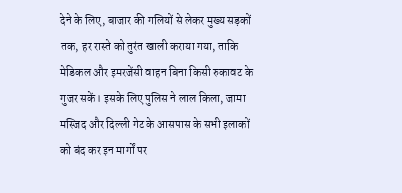देने के लिए, बाजार की गलियों से लेकर मुख्य सड़कों तक, हर रास्ते को तुरंत खाली कराया गया, ताकि मेडिकल और इमरजेंसी वाहन बिना किसी रुकावट के गुजर सकें। इसके लिए पुलिस ने लाल किला, जामा मस्जिद और दिल्ली गेट के आसपास के सभी इलाकों को बंद कर इन मार्गों पर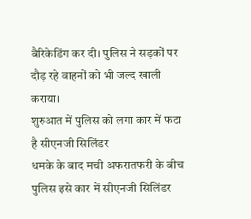बैरिकेडिंग कर दी। पुलिस ने सड़कों पर दौड़ रहे वाहनों को भी जल्द खाली कराया।
शुरुआत में पुलिस को लगा कार में फटा है सीएनजी सिलिंडर
धमके के बाद मची अफरातफरी के बीच पुलिस इसे कार में सीएनजी सिलिंडर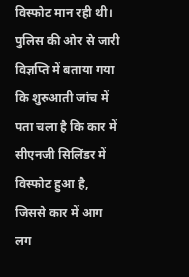विस्फोट मान रही थी। पुलिस की ओर से जारी विज्ञप्ति में बताया गया कि शुरुआती जांच में पता चला है कि कार में सीएनजी सिलिंडर में विस्फोट हुआ है, जिससे कार में आग लग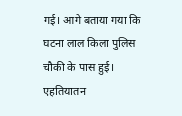गई। आगे बताया गया कि घटना लाल किला पुलिस चौकी के पास हुई। एहतियातन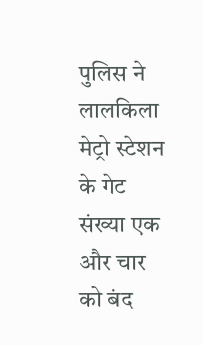पुलिस ने लालकिला मेट्रो स्टेशन के गेट संख्या एक और चार को बंद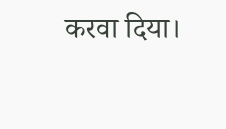करवा दिया।